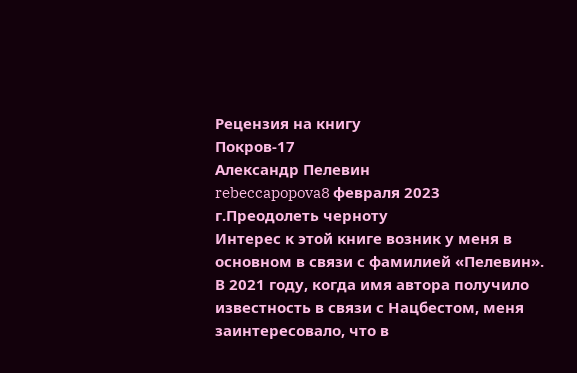Рецензия на книгу
Покров-17
Александр Пелевин
rebeccapopova8 февраля 2023 г.Преодолеть черноту
Интерес к этой книге возник у меня в основном в связи с фамилией «Пелевин». В 2021 году, когда имя автора получило известность в связи с Нацбестом, меня заинтересовало, что в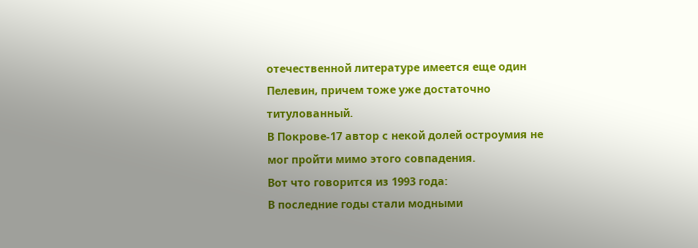отечественной литературе имеется еще один Пелевин, причем тоже уже достаточно титулованный.
В Покрове-17 автор с некой долей остроумия не мог пройти мимо этого совпадения.
Вот что говорится из 1993 года:
В последние годы стали модными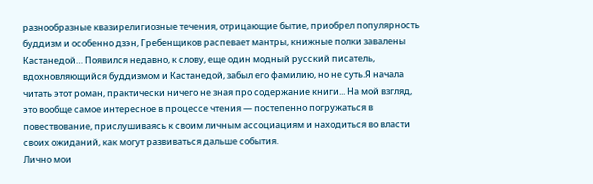разнообразные квазирелигиозные течения, отрицающие бытие, приобрел популярность буддизм и особенно дзэн, Гребенщиков распевает мантры, книжные полки завалены Кастанедой… Появился недавно, к слову, еще один модный русский писатель, вдохновляющийся буддизмом и Кастанедой, забыл его фамилию, но не суть.Я начала читать этот роман, практически ничего не зная про содержание книги... На мой взгляд, это вообще самое интересное в процессе чтения — постепенно погружаться в повествование, прислушиваясь к своим личным ассоциациям и находиться во власти своих ожиданий, как могут развиваться дальше события.
Лично мои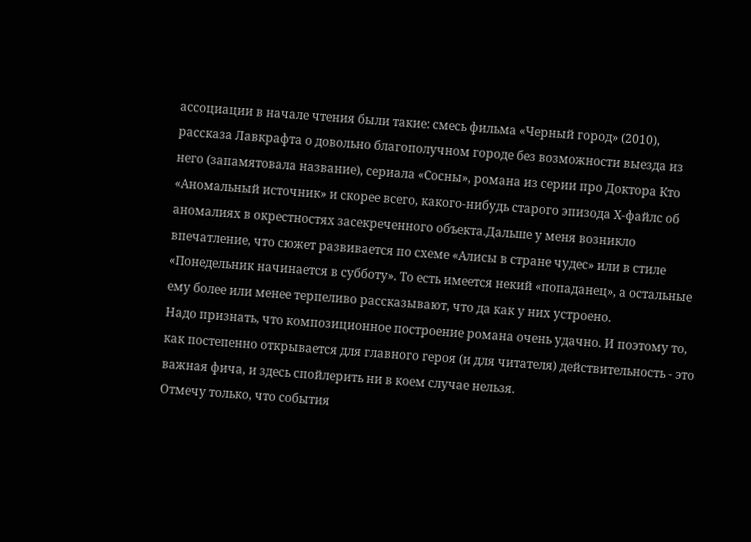ассоциации в начале чтения были такие: смесь фильма «Черный город» (2010), рассказа Лавкрафта о довольно благополучном городе без возможности выезда из него (запамятовала название), сериала «Сосны», романа из серии про Доктора Кто «Аномальный источник» и скорее всего, какого-нибудь старого эпизода Х-файлс об аномалиях в окрестностях засекреченного объекта.Дальше у меня возникло впечатление, что сюжет развивается по схеме «Алисы в стране чудес» или в стиле «Понедельник начинается в субботу». То есть имеется некий «попаданец», а остальные ему более или менее терпеливо рассказывают, что да как у них устроено.
Надо признать, что композиционное построение романа очень удачно. И поэтому то, как постепенно открывается для главного героя (и для читателя) действительность - это важная фича, и здесь спойлерить ни в коем случае нельзя.
Отмечу только, что события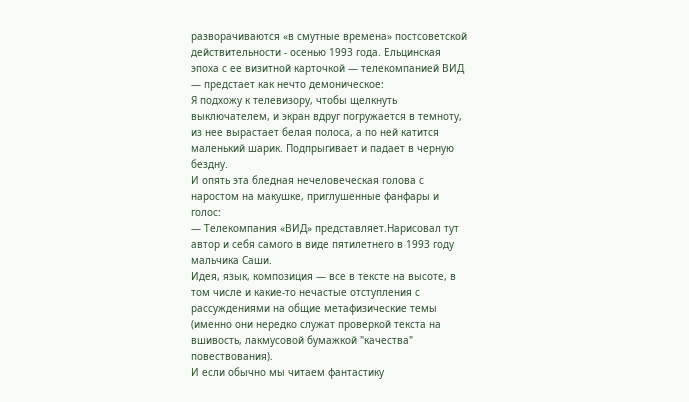разворачиваются «в смутные времена» постсоветской действительности - осенью 1993 года. Ельцинская эпоха с ее визитной карточкой — телекомпанией ВИД — предстает как нечто демоническое:
Я подхожу к телевизору, чтобы щелкнуть выключателем, и экран вдруг погружается в темноту, из нее вырастает белая полоса, а по ней катится маленький шарик. Подпрыгивает и падает в черную бездну.
И опять эта бледная нечеловеческая голова с наростом на макушке, приглушенные фанфары и голос:
— Телекомпания «ВИД» представляет.Нарисовал тут автор и себя самого в виде пятилетнего в 1993 году мальчика Саши.
Идея, язык, композиция — все в тексте на высоте, в том числе и какие-то нечастые отступления с рассуждениями на общие метафизические темы (именно они нередко служат проверкой текста на вшивость, лакмусовой бумажкой "качества" повествования).
И если обычно мы читаем фантастику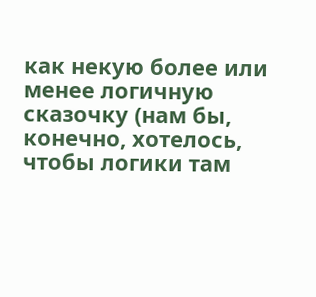как некую более или менее логичную сказочку (нам бы, конечно, хотелось, чтобы логики там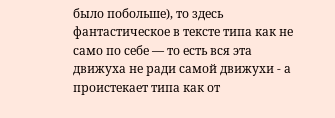было побольше), то здесь фантастическое в тексте типа как не само по себе — то есть вся эта движуха не ради самой движухи - а проистекает типа как от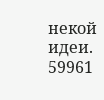некой идеи.
59961